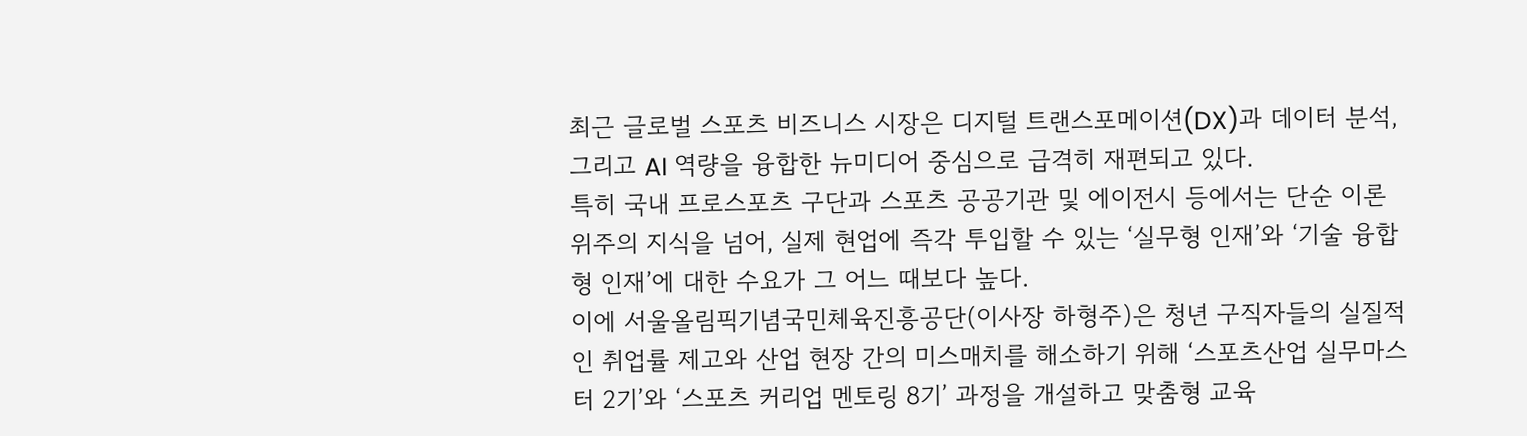최근 글로벌 스포츠 비즈니스 시장은 디지털 트랜스포메이션(DX)과 데이터 분석, 그리고 AI 역량을 융합한 뉴미디어 중심으로 급격히 재편되고 있다.
특히 국내 프로스포츠 구단과 스포츠 공공기관 및 에이전시 등에서는 단순 이론 위주의 지식을 넘어, 실제 현업에 즉각 투입할 수 있는 ‘실무형 인재’와 ‘기술 융합형 인재’에 대한 수요가 그 어느 때보다 높다.
이에 서울올림픽기념국민체육진흥공단(이사장 하형주)은 청년 구직자들의 실질적인 취업률 제고와 산업 현장 간의 미스매치를 해소하기 위해 ‘스포츠산업 실무마스터 2기’와 ‘스포츠 커리업 멘토링 8기’ 과정을 개설하고 맞춤형 교육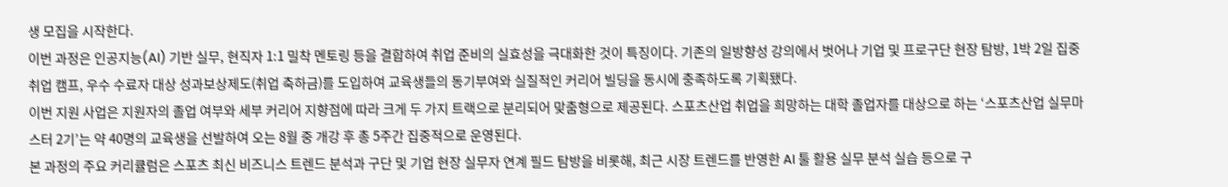생 모집을 시작한다.
이번 과정은 인공지능(AI) 기반 실무, 현직자 1:1 밀착 멘토링 등을 결합하여 취업 준비의 실효성을 극대화한 것이 특징이다. 기존의 일방향성 강의에서 벗어나 기업 및 프로구단 현장 탐방, 1박 2일 집중 취업 캠프, 우수 수료자 대상 성과보상제도(취업 축하금)를 도입하여 교육생들의 동기부여와 실질적인 커리어 빌딩을 동시에 충족하도록 기획됐다.
이번 지원 사업은 지원자의 졸업 여부와 세부 커리어 지향점에 따라 크게 두 가지 트랙으로 분리되어 맞춤형으로 제공된다. 스포츠산업 취업을 희망하는 대학 졸업자를 대상으로 하는 ‘스포츠산업 실무마스터 2기’는 약 40명의 교육생을 선발하여 오는 8월 중 개강 후 총 5주간 집중적으로 운영된다.
본 과정의 주요 커리큘럼은 스포츠 최신 비즈니스 트렌드 분석과 구단 및 기업 현장 실무자 연계 필드 탐방을 비롯해, 최근 시장 트렌드를 반영한 AI 툴 활용 실무 분석 실습 등으로 구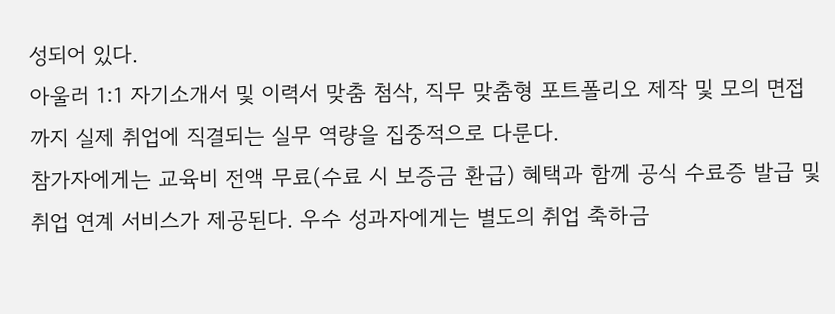성되어 있다.
아울러 1:1 자기소개서 및 이력서 맞춤 첨삭, 직무 맞춤형 포트폴리오 제작 및 모의 면접까지 실제 취업에 직결되는 실무 역량을 집중적으로 다룬다.
참가자에게는 교육비 전액 무료(수료 시 보증금 환급) 혜택과 함께 공식 수료증 발급 및 취업 연계 서비스가 제공된다. 우수 성과자에게는 별도의 취업 축하금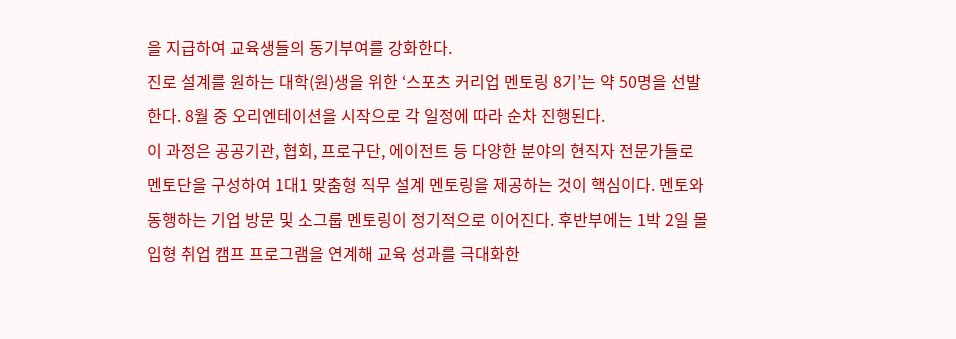을 지급하여 교육생들의 동기부여를 강화한다.
진로 설계를 원하는 대학(원)생을 위한 ‘스포츠 커리업 멘토링 8기’는 약 50명을 선발한다. 8월 중 오리엔테이션을 시작으로 각 일정에 따라 순차 진행된다.
이 과정은 공공기관, 협회, 프로구단, 에이전트 등 다양한 분야의 현직자 전문가들로 멘토단을 구성하여 1대1 맞춤형 직무 설계 멘토링을 제공하는 것이 핵심이다. 멘토와 동행하는 기업 방문 및 소그룹 멘토링이 정기적으로 이어진다. 후반부에는 1박 2일 몰입형 취업 캠프 프로그램을 연계해 교육 성과를 극대화한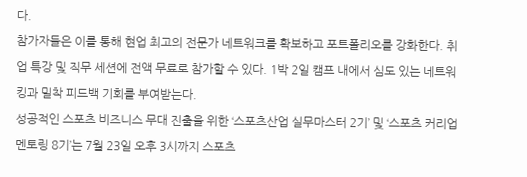다.
참가자들은 이를 통해 현업 최고의 전문가 네트워크를 확보하고 포트폴리오를 강화한다. 취업 특강 및 직무 세션에 전액 무료로 참가할 수 있다. 1박 2일 캠프 내에서 심도 있는 네트워킹과 밀착 피드백 기회를 부여받는다.
성공적인 스포츠 비즈니스 무대 진출을 위한 ‘스포츠산업 실무마스터 2기’ 및 ‘스포츠 커리업 멘토링 8기’는 7월 23일 오후 3시까지 스포츠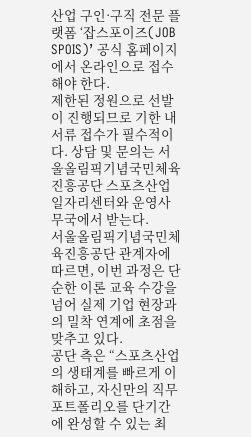산업 구인·구직 전문 플랫폼 ‘잡스포이즈(JOB SPOIS)’ 공식 홈페이지에서 온라인으로 접수해야 한다.
제한된 정원으로 선발이 진행되므로 기한 내 서류 접수가 필수적이다. 상담 및 문의는 서울올림픽기념국민체육진흥공단 스포츠산업일자리센터와 운영사무국에서 받는다.
서울올림픽기념국민체육진흥공단 관계자에 따르면, 이번 과정은 단순한 이론 교육 수강을 넘어 실제 기업 현장과의 밀착 연계에 초점을 맞추고 있다.
공단 측은 “스포츠산업의 생태계를 빠르게 이해하고, 자신만의 직무 포트폴리오를 단기간에 완성할 수 있는 최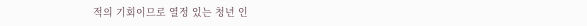적의 기회이므로 열정 있는 청년 인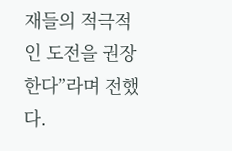재들의 적극적인 도전을 권장한다”라며 전했다.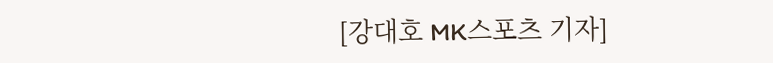[강대호 MK스포츠 기자]